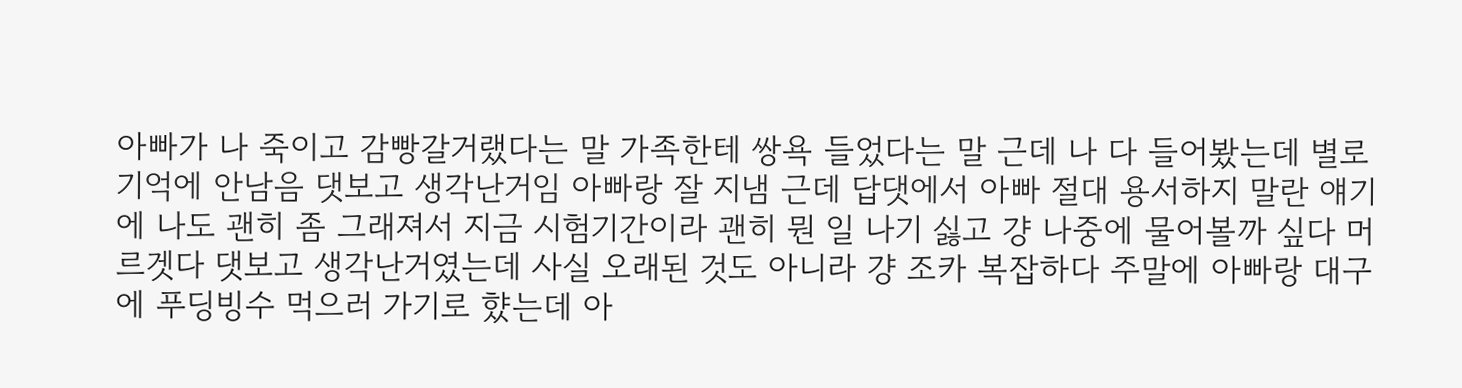아빠가 나 죽이고 감빵갈거랬다는 말 가족한테 쌍욕 들었다는 말 근데 나 다 들어봤는데 별로 기억에 안남음 댓보고 생각난거임 아빠랑 잘 지냄 근데 답댓에서 아빠 절대 용서하지 말란 얘기에 나도 괜히 좀 그래져서 지금 시험기간이라 괜히 뭔 일 나기 싫고 걍 나중에 물어볼까 싶다 머르겟다 댓보고 생각난거였는데 사실 오래된 것도 아니라 걍 조카 복잡하다 주말에 아빠랑 대구에 푸딩빙수 먹으러 가기로 햤는데 아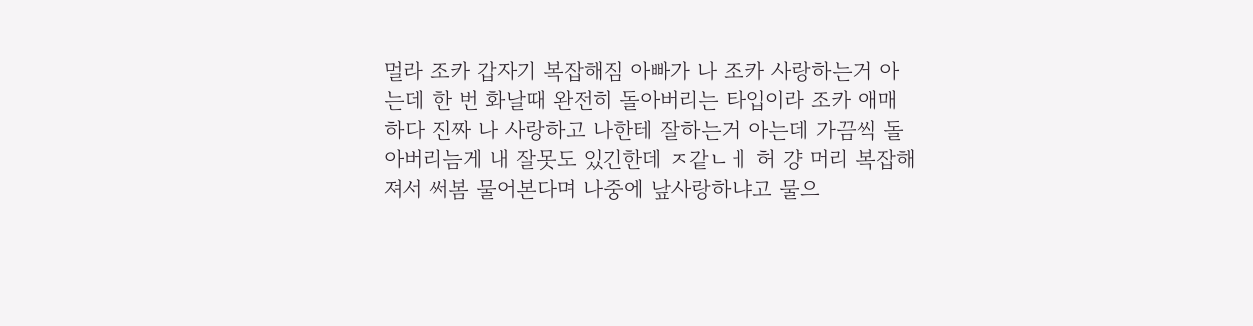멀라 조카 갑자기 복잡해짐 아빠가 나 조카 사랑하는거 아는데 한 번 화날때 완전히 돌아버리는 타입이라 조카 애매하다 진짜 나 사랑하고 나한테 잘하는거 아는데 가끔씩 돌아버리늠게 내 잘못도 있긴한데 ㅈ같ㄴㅔ 허 걍 머리 복잡해져서 써봄 물어본다며 나중에 낲사랑하냐고 물으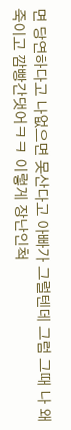면 당연하다고 나없으면 못산다고 아빠가 그럴텐데 그럼 그때 나 왜 죽이고 깜빵간댓어ㅋㅋ 이렇게 장난인척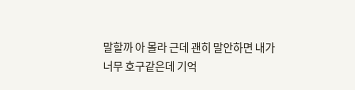말할까 아 몰라 근데 괜히 말안하면 내가 너무 호구같은데 기억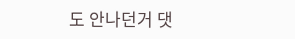도 안나던거 댓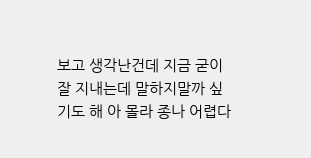보고 생각난건데 지금 굳이 잘 지내는데 말하지말까 싶기도 해 아 몰라 종나 어렵다